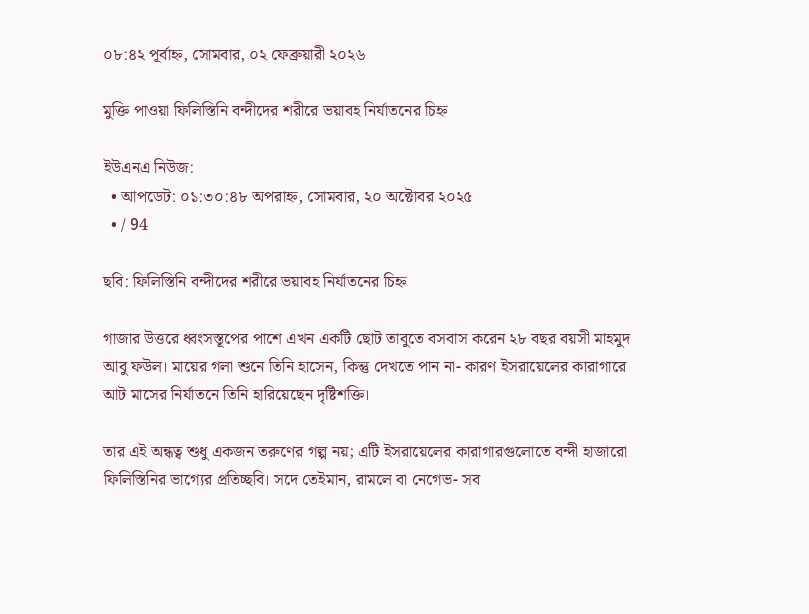০৮:৪২ পূর্বাহ্ন, সোমবার, ০২ ফেব্রুয়ারী ২০২৬

মুক্তি পাওয়া ফিলিস্তিনি বন্দীদের শরীরে ভয়াবহ নির্যাতনের চিহ্ন

ইউএনএ নিউজ:
  • আপডেট: ০১:৩০:৪৮ অপরাহ্ন, সোমবার, ২০ অক্টোবর ২০২৫
  • / 94

ছবি: ফিলিস্তিনি বন্দীদের শরীরে ভয়াবহ নির্যাতনের চিহ্ন

গাজার উত্তরে ধ্বংসস্তূপের পাশে এখন একটি ছোট তাবুতে বসবাস করেন ২৮ বছর বয়সী মাহমুদ আবু ফউল। মায়ের গলা শুনে তিনি হাসেন, কিন্তু দেখতে পান না- কারণ ইসরায়েলের কারাগারে আট মাসের নির্যাতনে তিনি হারিয়েছেন দৃষ্টিশক্তি।

তার এই অন্ধত্ব শুধু একজন তরুণের গল্প নয়; এটি ইসরায়েলের কারাগারগুলোতে বন্দী হাজারো ফিলিস্তিনির ভাগ্যের প্রতিচ্ছবি। সদে তেইমান, রামলে বা নেগেভ- সব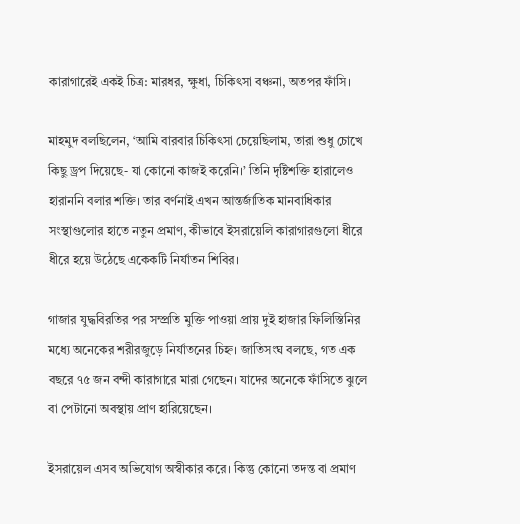কারাগারেই একই চিত্র: মারধর, ক্ষুধা, চিকিৎসা বঞ্চনা, অতপর ফাঁসি।

মাহমুদ বলছিলেন, ‘আমি বারবার চিকিৎসা চেয়েছিলাম, তারা শুধু চোখে কিছু ড্রপ দিয়েছে- যা কোনো কাজই করেনি।’ তিনি দৃষ্টিশক্তি হারালেও হারাননি বলার শক্তি। তার বর্ণনাই এখন আন্তর্জাতিক মানবাধিকার সংস্থাগুলোর হাতে নতুন প্রমাণ, কীভাবে ইসরায়েলি কারাগারগুলো ধীরে ধীরে হয়ে উঠেছে একেকটি নির্যাতন শিবির।

গাজার যুদ্ধবিরতির পর সম্প্রতি মুক্তি পাওয়া প্রায় দুই হাজার ফিলিস্তিনির মধ্যে অনেকের শরীরজুড়ে নির্যাতনের চিহ্ন। জাতিসংঘ বলছে, গত এক বছরে ৭৫ জন বন্দী কারাগারে মারা গেছেন। যাদের অনেকে ফাঁসিতে ঝুলে বা পেটানো অবস্থায় প্রাণ হারিয়েছেন।

ইসরায়েল এসব অভিযোগ অস্বীকার করে। কিন্তু কোনো তদন্ত বা প্রমাণ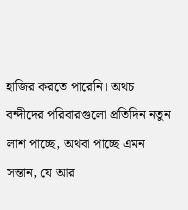হাজির করতে পারেনি। অথচ বন্দীদের পরিবারগুলো প্রতিদিন নতুন লাশ পাচ্ছে, অথবা পাচ্ছে এমন সন্তান, যে আর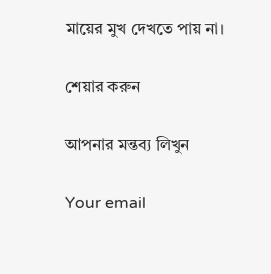মায়ের মুখ দেখতে পায় না।

শেয়ার করুন

আপনার মন্তব্য লিখুন

Your email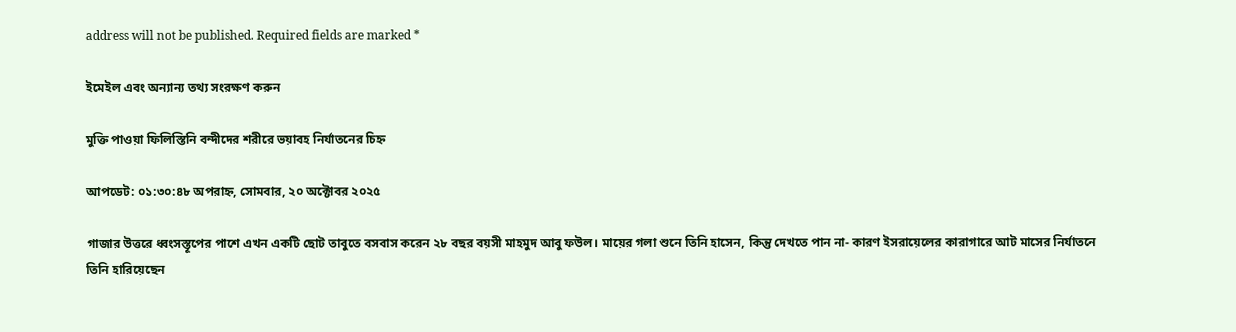address will not be published. Required fields are marked *

ইমেইল এবং অন্যান্য তথ্য সংরক্ষণ করুন

মুক্তি পাওয়া ফিলিস্তিনি বন্দীদের শরীরে ভয়াবহ নির্যাতনের চিহ্ন

আপডেট: ০১:৩০:৪৮ অপরাহ্ন, সোমবার, ২০ অক্টোবর ২০২৫

গাজার উত্তরে ধ্বংসস্তূপের পাশে এখন একটি ছোট তাবুতে বসবাস করেন ২৮ বছর বয়সী মাহমুদ আবু ফউল। মায়ের গলা শুনে তিনি হাসেন, কিন্তু দেখতে পান না- কারণ ইসরায়েলের কারাগারে আট মাসের নির্যাতনে তিনি হারিয়েছেন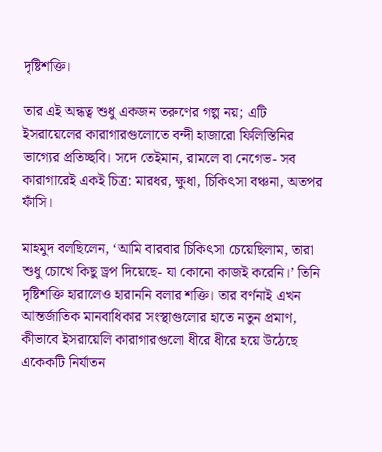দৃষ্টিশক্তি।

তার এই অন্ধত্ব শুধু একজন তরুণের গল্প নয়; এটি ইসরায়েলের কারাগারগুলোতে বন্দী হাজারো ফিলিস্তিনির ভাগ্যের প্রতিচ্ছবি। সদে তেইমান, রামলে বা নেগেভ- সব কারাগারেই একই চিত্র: মারধর, ক্ষুধা, চিকিৎসা বঞ্চনা, অতপর ফাঁসি।

মাহমুদ বলছিলেন, ‘আমি বারবার চিকিৎসা চেয়েছিলাম, তারা শুধু চোখে কিছু ড্রপ দিয়েছে- যা কোনো কাজই করেনি।’ তিনি দৃষ্টিশক্তি হারালেও হারাননি বলার শক্তি। তার বর্ণনাই এখন আন্তর্জাতিক মানবাধিকার সংস্থাগুলোর হাতে নতুন প্রমাণ, কীভাবে ইসরায়েলি কারাগারগুলো ধীরে ধীরে হয়ে উঠেছে একেকটি নির্যাতন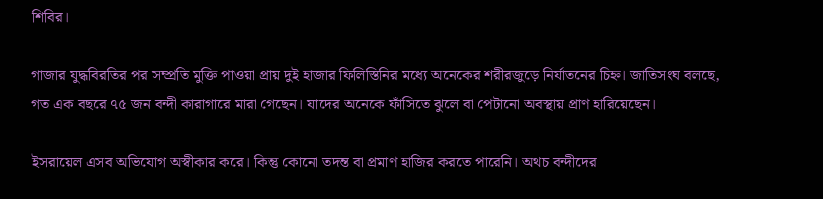শিবির।

গাজার যুদ্ধবিরতির পর সম্প্রতি মুক্তি পাওয়া প্রায় দুই হাজার ফিলিস্তিনির মধ্যে অনেকের শরীরজুড়ে নির্যাতনের চিহ্ন। জাতিসংঘ বলছে, গত এক বছরে ৭৫ জন বন্দী কারাগারে মারা গেছেন। যাদের অনেকে ফাঁসিতে ঝুলে বা পেটানো অবস্থায় প্রাণ হারিয়েছেন।

ইসরায়েল এসব অভিযোগ অস্বীকার করে। কিন্তু কোনো তদন্ত বা প্রমাণ হাজির করতে পারেনি। অথচ বন্দীদের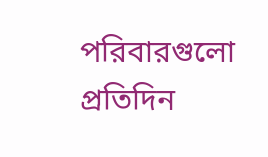পরিবারগুলো প্রতিদিন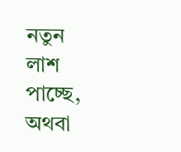নতুন লাশ পাচ্ছে, অথবা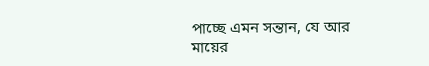পাচ্ছে এমন সন্তান, যে আর মায়ের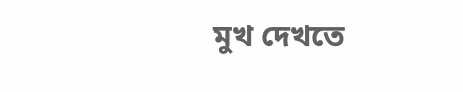মুখ দেখতে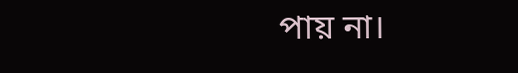পায় না।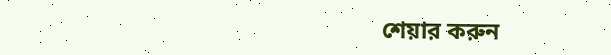শেয়ার করুন